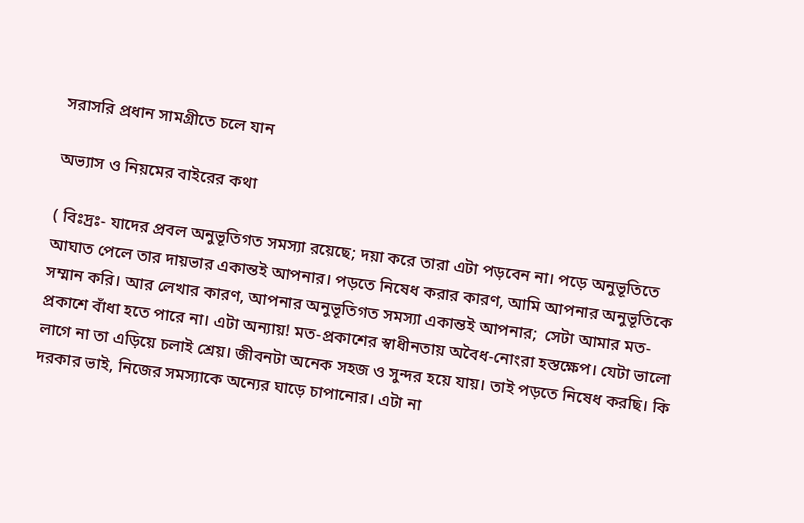সরাসরি প্রধান সামগ্রীতে চলে যান

অভ্যাস ও নিয়মের বাইরের কথা

( বিঃদ্রঃ- যাদের প্রবল অনুভূতিগত সমস্যা রয়েছে; দয়া করে তারা এটা পড়বেন না। পড়ে অনুভূতিতে আঘাত পেলে তার দায়ভার একান্তই আপনার। পড়তে নিষেধ করার কারণ, আমি আপনার অনুভূতিকে সম্মান করি। আর লেখার কারণ, আপনার অনুভূতিগত সমস্যা একান্তই আপনার;  সেটা আমার মত-প্রকাশে বাঁধা হতে পারে না। এটা অন্যায়! মত-প্রকাশের স্বাধীনতায় অবৈধ-নোংরা হস্তক্ষেপ। যেটা ভালো লাগে না তা এড়িয়ে চলাই শ্রেয়। জীবনটা অনেক সহজ ও সুন্দর হয়ে যায়। তাই পড়তে নিষেধ করছি। কি দরকার ভাই, নিজের সমস্যাকে অন্যের ঘাড়ে চাপানোর। এটা না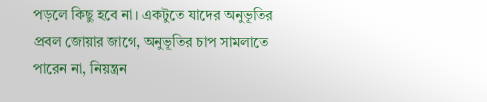পড়লে কিছু হবে না। একটুতে যাদের অনুভূতির প্রবল জোয়ার জাগে, অনুভূতির চাপ সামলাতে পারেন না, নিয়ন্ত্রন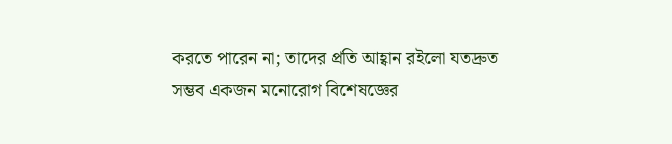করতে পারেন না; তাদের প্রতি আহ্বান রইলো যতদ্রুত সম্ভব একজন মনোরোগ বিশেষজ্ঞের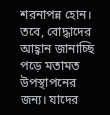শরনাপন্ন হোন। তবে, বোদ্ধাদের আহ্বান জানাচ্ছি পড়ে মতামত উপস্থাপনের জন্য। যাদের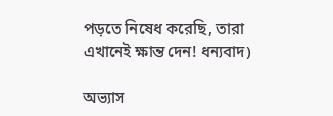পড়তে নিষেধ করেছি, তারা এখানেই ক্ষান্ত দেন! ধন্যবাদ)

অভ্যাস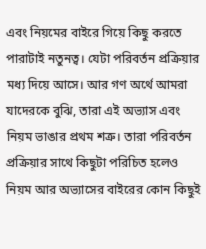এবং নিয়মের বাইরে গিয়ে কিছু করতে পারাটাই নতুনত্ব। যেটা পরিবর্তন প্রক্রিয়ার মধ্য দিয়ে আসে। আর গণ অর্থে আমরা যাদেরকে বুঝি, তারা এই অভ্যাস এবং নিয়ম ভাঙার প্রথম শত্রু। তারা পরিবর্তন প্রক্রিয়ার সাথে কিছুটা পরিচিত হলেও নিয়ম আর অভ্যাসের বাইরের কোন কিছুই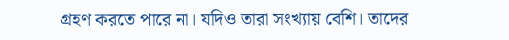গ্রহণ করতে পারে না। যদিও তারা সংখ্যায় বেশি। তাদের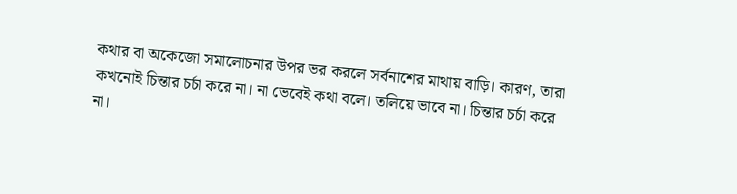কথার বা অকেজো সমালোচনার উপর ভর করলে সর্বনাশের মাথায় বাড়ি। কারণ, তারা কখনোই চিন্তার চর্চা করে না। না ভেবেই কথা বলে। তলিয়ে ভাবে না। চিন্তার চর্চা করে না।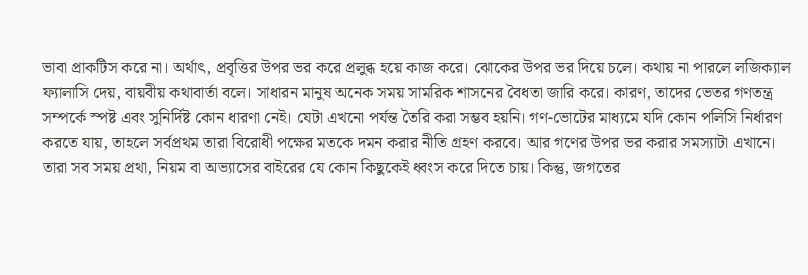ভাবা প্রাকটিস করে না। অর্থাৎ, প্রবৃত্তির উপর ভর করে প্রলুব্ধ হয়ে কাজ করে। ঝোকের উপর ভর দিয়ে চলে। কথায় না পারলে লজিক্যাল ফ্যালাসি দেয়, বায়বীয় কথাবার্তা বলে। সাধারন মানুষ অনেক সময় সামরিক শাসনের বৈধতা জারি করে। কারণ, তাদের ভেতর গণতন্ত্র সম্পর্কে স্পষ্ট এবং সুনির্দিষ্ট কোন ধারণা নেই। যেটা এখনো পর্যন্ত তৈরি করা সম্ভব হয়নি। গণ-ভোটের মাধ্যমে যদি কোন পলিসি নির্ধারণ করতে যায়, তাহলে সর্বপ্রথম তারা বিরোধী পক্ষের মতকে দমন করার নীতি গ্রহণ করবে। আর গণের উপর ভর করার সমস্যাটা এখানে। তারা সব সময় প্রথা, নিয়ম বা অভ্যাসের বাইরের যে কোন কিছুকেই ধ্বংস করে দিতে চায়। কিন্তু, জগতের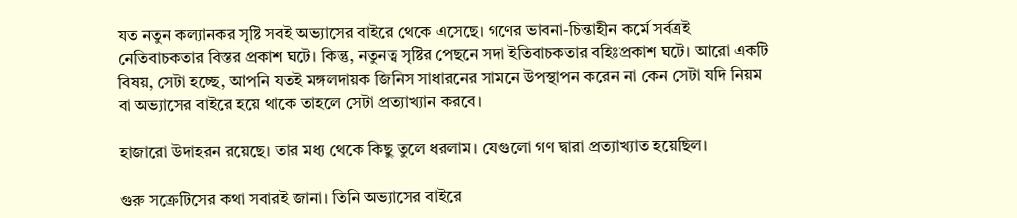যত নতুন কল্যানকর সৃষ্টি সবই অভ্যাসের বাইরে থেকে এসেছে। গণের ভাবনা-চিন্তাহীন কর্মে সর্বত্রই নেতিবাচকতার বিস্তর প্রকাশ ঘটে। কিন্তু, নতুনত্ব সৃষ্টির পেছনে সদা ইতিবাচকতার বহিঃপ্রকাশ ঘটে। আরো একটি বিষয়, সেটা হচ্ছে, আপনি যতই মঙ্গলদায়ক জিনিস সাধারনের সামনে উপস্থাপন করেন না কেন সেটা যদি নিয়ম বা অভ্যাসের বাইরে হয়ে থাকে তাহলে সেটা প্রত্যাখ্যান করবে।

হাজারো উদাহরন রয়েছে। তার মধ্য থেকে কিছু তুলে ধরলাম। যেগুলো গণ দ্বারা প্রত্যাখ্যাত হয়েছিল।

গুরু সক্রেটিসের কথা সবারই জানা। তিনি অভ্যাসের বাইরে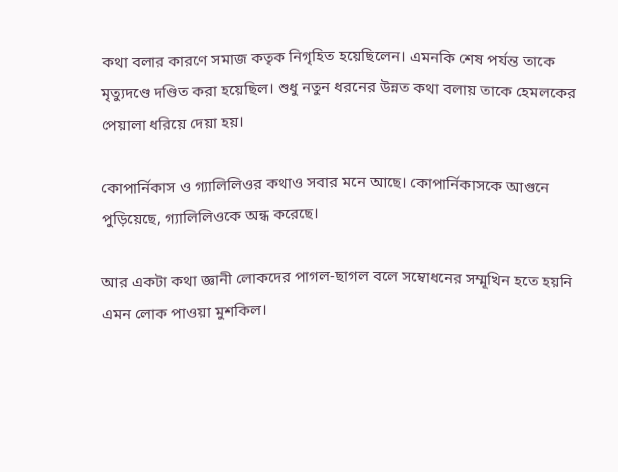কথা বলার কারণে সমাজ কতৃক নিগৃহিত হয়েছিলেন। এমনকি শেষ পর্যন্ত তাকে মৃত্যুদণ্ডে দণ্ডিত করা হয়েছিল। শুধু নতুন ধরনের উন্নত কথা বলায় তাকে হেমলকের পেয়ালা ধরিয়ে দেয়া হয়।

কোপার্নিকাস ও গ্যালিলিওর কথাও সবার মনে আছে। কোপার্নিকাসকে আগুনে পুড়িয়েছে, গ্যালিলিওকে অন্ধ করেছে।

আর একটা কথা জ্ঞানী লোকদের পাগল-ছাগল বলে সম্বোধনের সম্মূখিন হতে হয়নি এমন লোক পাওয়া মুশকিল।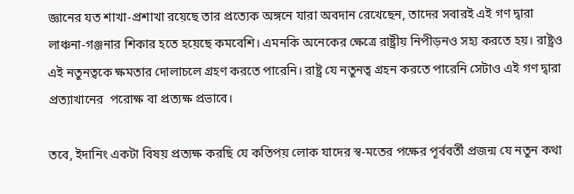জ্ঞানের যত শাখা-প্রশাখা রয়েছে তার প্রত্যেক অঙ্গনে যারা অবদান রেখেছেন, তাদের সবারই এই গণ দ্বারা লাঞ্চনা-গঞ্জনার শিকার হতে হয়েছে কমবেশি। এমনকি অনেকের ক্ষেত্রে রাষ্ট্রীয় নিপীড়নও সহ্য করতে হয়। রাষ্ট্রও এই নতুনত্বকে ক্ষমতার দোলাচলে গ্রহণ করতে পারেনি। রাষ্ট্র যে নতুনত্ব গ্রহন করতে পারেনি সেটাও এই গণ দ্বারা প্রত্যাখানের  পরোক্ষ বা প্রত্যক্ষ প্রভাবে।

তবে, ইদানিং একটা বিষয় প্রত্যক্ষ করছি যে কতিপয় লোক যাদের স্ব-মতের পক্ষের পূর্ববর্তী প্রজন্ম যে নতুন কথা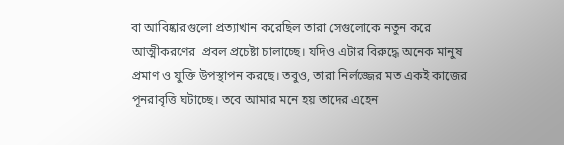বা আবিষ্কারগুলো প্রত্যাখান করেছিল তারা সেগুলোকে নতুন করে আত্মীকরণের  প্রবল প্রচেষ্টা চালাচ্ছে। যদিও এটার বিরুদ্ধে অনেক মানুষ প্রমাণ ও যুক্তি উপস্থাপন করছে। তবুও, তারা নির্লজ্জের মত একই কাজের পূনরাবৃত্তি ঘটাচ্ছে। তবে আমার মনে হয় তাদের এহেন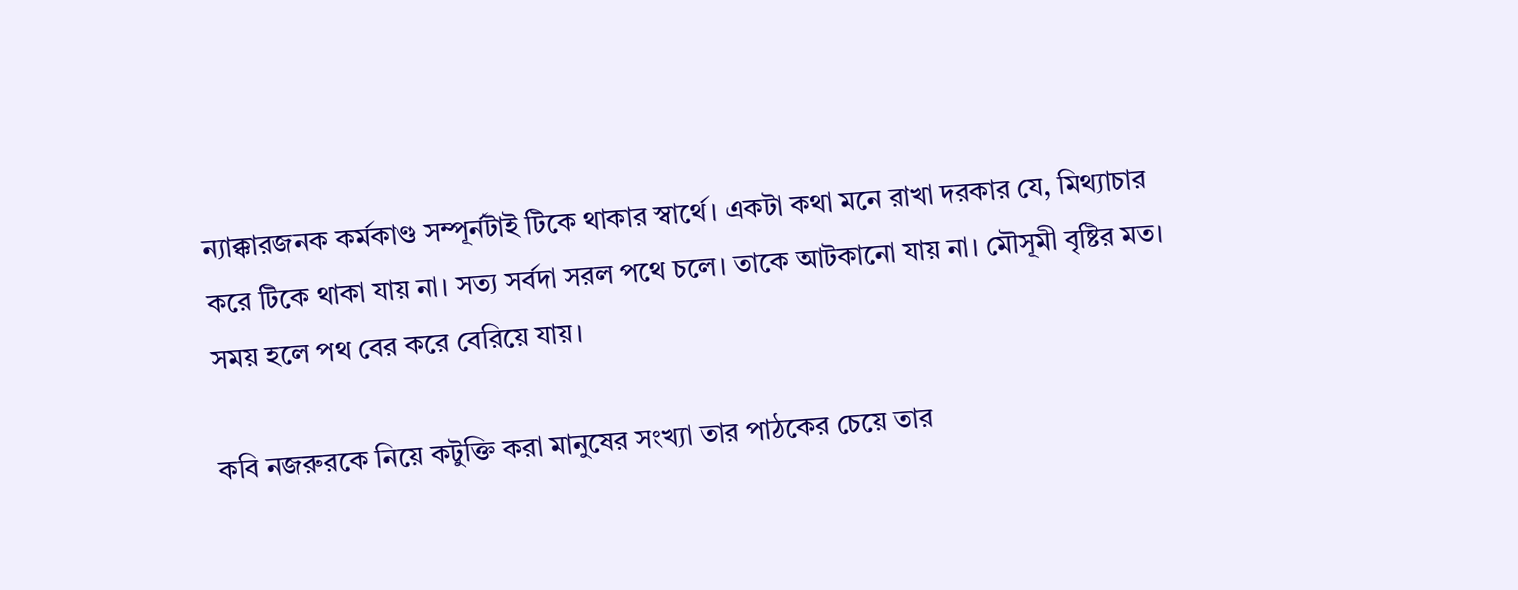ন্যাক্কারজনক কর্মকাণ্ড সম্পূর্নটাই টিকে থাকার স্বার্থে। একটা কথা মনে রাখা দরকার যে, মিথ্যাচার করে টিকে থাকা যায় না। সত্য সর্বদা সরল পথে চলে। তাকে আটকানো যায় না। মৌসূমী বৃষ্টির মত। সময় হলে পথ বের করে বেরিয়ে যায়।

কবি নজরুরকে নিয়ে কটুক্তি করা মানুষের সংখ্যা তার পাঠকের চেয়ে তার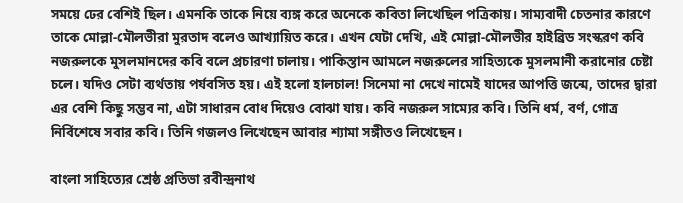সময়ে ঢের বেশিই ছিল। এমনকি তাকে নিয়ে ব্যঙ্গ করে অনেকে কবিতা লিখেছিল পত্রিকায়। সাম্যবাদী চেতনার কারণে তাকে মোল্লা-মৌলভীরা মুরতাদ বলেও আখ্যায়িত করে। এখন যেটা দেখি, এই মোল্লা-মৌলভীর হাইব্রিড সংস্করণ কবি নজরুলকে মুসলমানদের কবি বলে প্রচারণা চালায়। পাকিস্তান আমলে নজরুলের সাহিত্যকে মুসলমানী করানোর চেষ্টা চলে। যদিও সেটা ব্যর্থতায় পর্যবসিত হয়। এই হলো হালচাল! সিনেমা না দেখে নামেই যাদের আপত্তি জন্মে, তাদের দ্বারা এর বেশি কিছু সম্ভব না, এটা সাধারন বোধ দিয়েও বোঝা যায়। কবি নজরুল সাম্যের কবি। তিনি ধর্ম, বর্ণ, গোত্র নির্বিশেষে সবার কবি। তিনি গজলও লিখেছেন আবার শ্যামা সঙ্গীতও লিখেছেন।

বাংলা সাহিত্যের শ্রেষ্ঠ প্রতিভা রবীন্দ্রনাথ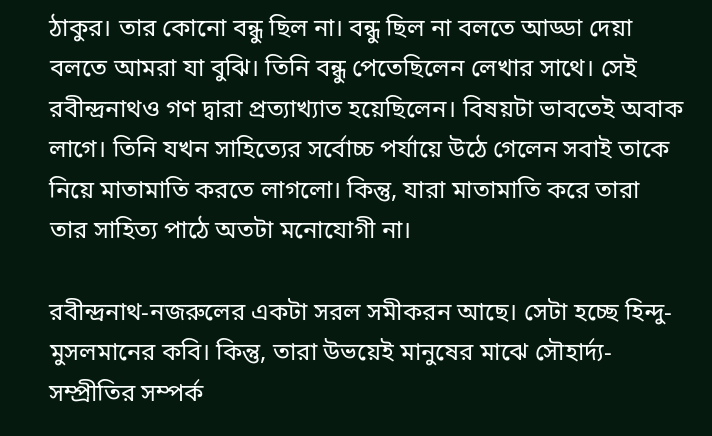ঠাকুর। তার কোনো বন্ধু ছিল না। বন্ধু ছিল না বলতে আড্ডা দেয়া বলতে আমরা যা বুঝি। তিনি বন্ধু পেতেছিলেন লেখার সাথে। সেই রবীন্দ্রনাথও গণ দ্বারা প্রত্যাখ্যাত হয়েছিলেন। বিষয়টা ভাবতেই অবাক লাগে। তিনি যখন সাহিত্যের সর্বোচ্চ পর্যায়ে উঠে গেলেন সবাই তাকে নিয়ে মাতামাতি করতে লাগলো। কিন্তু, যারা মাতামাতি করে তারা তার সাহিত্য পাঠে অতটা মনোযোগী না।

রবীন্দ্রনাথ-নজরুলের একটা সরল সমীকরন আছে। সেটা হচ্ছে হিন্দু-মুসলমানের কবি। কিন্তু, তারা উভয়েই মানুষের মাঝে সৌহার্দ্য-সম্প্রীতির সম্পর্ক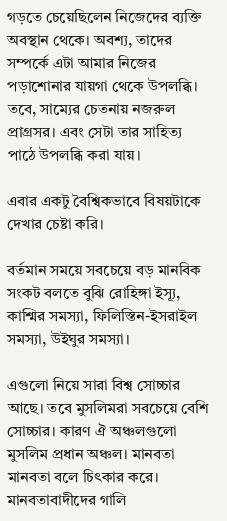গড়তে চেয়েছিলেন নিজেদের ব্যক্তি অবস্থান থেকে। অবশ্য, তাদের সম্পর্কে এটা আমার নিজের পড়াশোনার যায়গা থেকে উপলব্ধি। তবে, সাম্যের চেতনায় নজরুল প্রাগ্রসর। এবং সেটা তার সাহিত্য পাঠে উপলব্ধি করা যায়।

এবার একটু বৈশ্বিকভাবে বিষয়টাকে দেখার চেষ্টা করি।

বর্তমান সময়ে সবচেয়ে বড় মানবিক সংকট বলতে বুঝি রোহিঙ্গা ইস্যূ, কাশ্মির সমস্যা, ফিলিস্তিন-ইসরাইল সমস্যা, উইঘুর সমস্যা।

এগুলো নিয়ে সারা বিশ্ব সোচ্চার আছে। তবে মুসলিমরা সবচেয়ে বেশি সোচ্চার। কারণ ঐ অঞ্চলগুলো মুসলিম প্রধান অঞ্চল। মানবতা মানবতা বলে চিৎকার করে। মানবতাবাদীদের গালি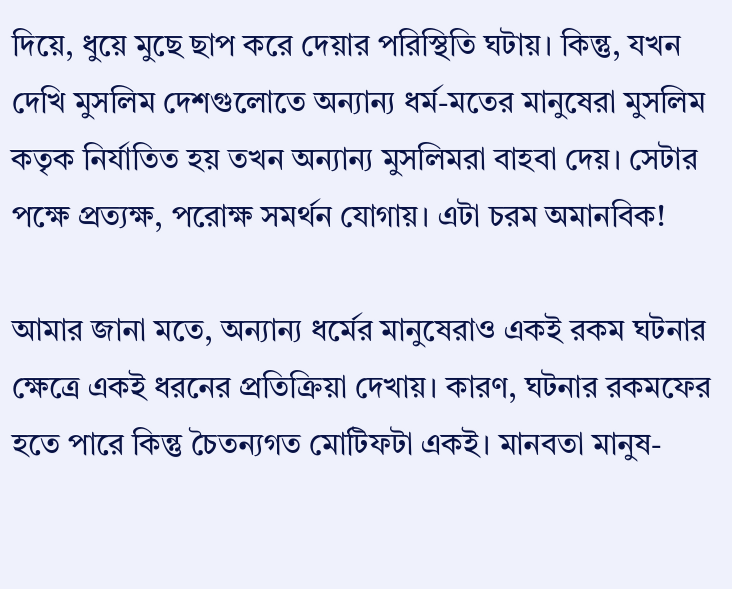দিয়ে, ধুয়ে মুছে ছাপ করে দেয়ার পরিস্থিতি ঘটায়। কিন্তু, যখন দেখি মুসলিম দেশগুলোতে অন্যান্য ধর্ম-মতের মানুষেরা মুসলিম কতৃক নির্যাতিত হয় তখন অন্যান্য মুসলিমরা বাহবা দেয়। সেটার পক্ষে প্রত্যক্ষ, পরোক্ষ সমর্থন যোগায়। এটা চরম অমানবিক!

আমার জানা মতে, অন্যান্য ধর্মের মানুষেরাও একই রকম ঘটনার ক্ষেত্রে একই ধরনের প্রতিক্রিয়া দেখায়। কারণ, ঘটনার রকমফের হতে পারে কিন্তু চৈতন্যগত মোটিফটা একই। মানবতা মানুষ-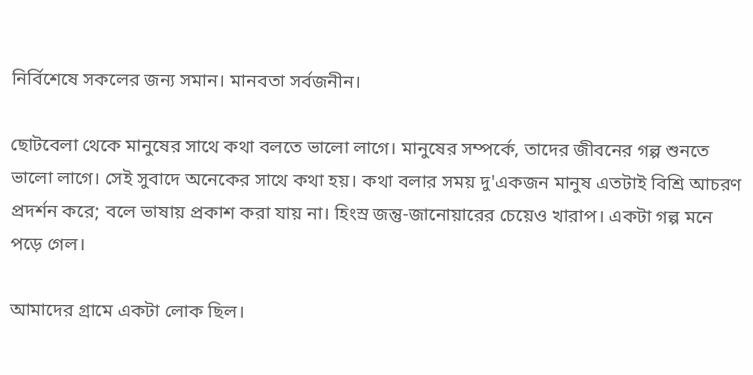নির্বিশেষে সকলের জন্য সমান। মানবতা সর্বজনীন।

ছোটবেলা থেকে মানুষের সাথে কথা বলতে ভালো লাগে। মানুষের সম্পর্কে, তাদের জীবনের গল্প শুনতে ভালো লাগে। সেই সুবাদে অনেকের সাথে কথা হয়। কথা বলার সময় দু'একজন মানুষ এতটাই বিশ্রি আচরণ প্রদর্শন করে; বলে ভাষায় প্রকাশ করা যায় না। হিংস্র জন্তু-জানোয়ারের চেয়েও খারাপ। একটা গল্প মনে পড়ে গেল।

আমাদের গ্রামে একটা লোক ছিল।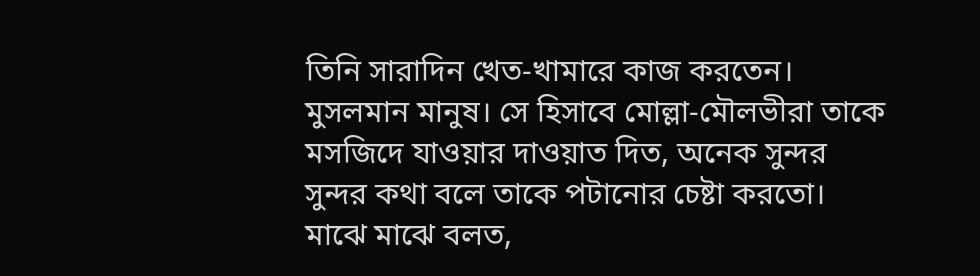তিনি সারাদিন খেত-খামারে কাজ করতেন। মুসলমান মানুষ। সে হিসাবে মোল্লা-মৌলভীরা তাকে মসজিদে যাওয়ার দাওয়াত দিত, অনেক সুন্দর সুন্দর কথা বলে তাকে পটানোর চেষ্টা করতো। মাঝে মাঝে বলত,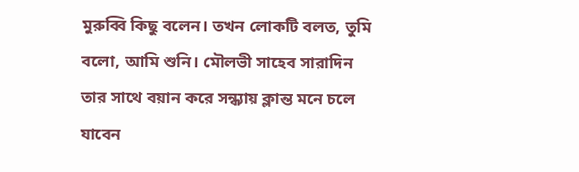মুরুব্বি কিছু বলেন। তখন লোকটি বলত, তুমি বলো, আমি শুনি। মৌলভী সাহেব সারাদিন তার সাথে বয়ান করে সন্ধ্যায় ক্লান্ত মনে চলে যাবেন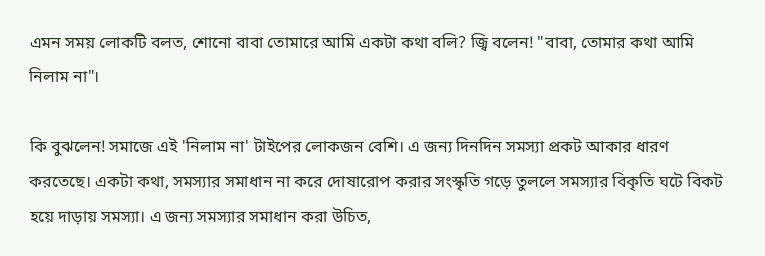এমন সময় লোকটি বলত, শোনো বাবা তোমারে আমি একটা কথা বলি? জ্বি বলেন! "বাবা, তোমার কথা আমি নিলাম না"।

কি বুঝলেন! সমাজে এই 'নিলাম না' টাইপের লোকজন বেশি। এ জন্য দিনদিন সমস্যা প্রকট আকার ধারণ করতেছে। একটা কথা, সমস্যার সমাধান না করে দোষারোপ করার সংস্কৃতি গড়ে তুললে সমস্যার বিকৃতি ঘটে বিকট হয়ে দাড়ায় সমস্যা। এ জন্য সমস্যার সমাধান করা উচিত,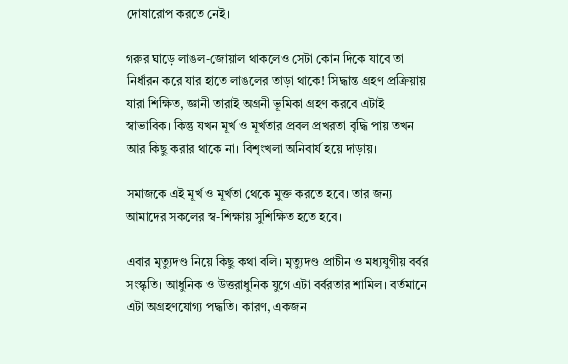দোষারোপ করতে নেই।

গরুর ঘাড়ে লাঙল-জোয়াল থাকলেও সেটা কোন দিকে যাবে তা নির্ধারন করে যার হাতে লাঙলের তাড়া থাকে! সিদ্ধান্ত গ্রহণ প্রক্রিয়ায় যারা শিক্ষিত, জ্ঞানী তারাই অগ্রনী ভূমিকা গ্রহণ করবে এটাই স্বাভাবিক। কিন্তু যখন মূর্খ ও মূর্খতার প্রবল প্রখরতা বৃদ্ধি পায় তখন আর কিছু করার থাকে না। বিশৃংখলা অনিবার্য হয়ে দাড়ায়।

সমাজকে এই মূর্খ ও মূর্খতা থেকে মুক্ত করতে হবে। তার জন্য আমাদের সকলের স্ব-শিক্ষায় সুশিক্ষিত হতে হবে।

এবার মৃত্যুদণ্ড নিয়ে কিছু কথা বলি। মৃত্যুদণ্ড প্রাচীন ও মধ্যযুগীয় বর্বর সংস্কৃতি। আধুনিক ও উত্তরাধুনিক যুগে এটা বর্বরতার শামিল। বর্তমানে এটা অগ্রহণযোগ্য পদ্ধতি। কারণ, একজন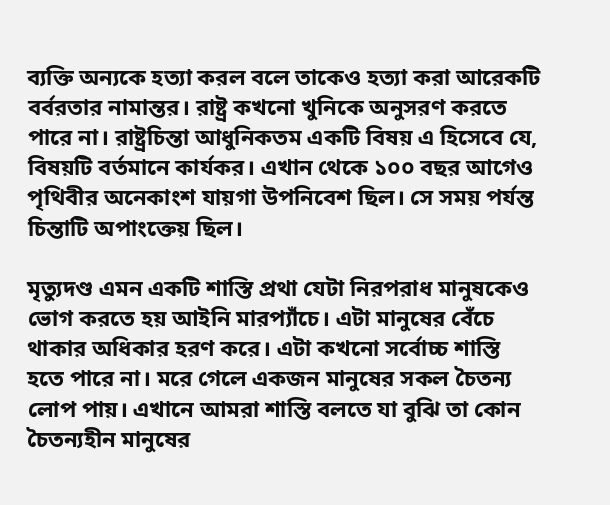ব্যক্তি অন্যকে হত্যা করল বলে তাকেও হত্যা করা আরেকটি বর্বরতার নামান্তর। রাষ্ট্র কখনো খুনিকে অনুসরণ করতে পারে না। রাষ্ট্রচিন্তা আধুনিকতম একটি বিষয় এ হিসেবে যে, বিষয়টি বর্তমানে কার্যকর। এখান থেকে ১০০ বছর আগেও পৃথিবীর অনেকাংশ যায়গা উপনিবেশ ছিল। সে সময় পর্যন্ত চিন্তাটি অপাংক্তেয় ছিল।

মৃত্যুদণ্ড এমন একটি শাস্তি প্রথা যেটা নিরপরাধ মানুষকেও ভোগ করতে হয় আইনি মারপ্যাঁচে। এটা মানুষের বেঁচে থাকার অধিকার হরণ করে। এটা কখনো সর্বোচ্চ শাস্তি হতে পারে না। মরে গেলে একজন মানুষের সকল চৈতন্য লোপ পায়। এখানে আমরা শাস্তি বলতে যা বুঝি তা কোন চৈতন্যহীন মানুষের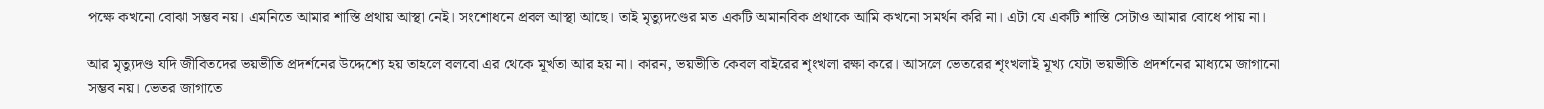পক্ষে কখনো বোঝা সম্ভব নয়। এমনিতে আমার শাস্তি প্রথায় আস্থা নেই। সংশোধনে প্রবল আস্থা আছে। তাই মৃত্যুদণ্ডের মত একটি অমানবিক প্রথাকে আমি কখনো সমর্থন করি না। এটা যে একটি শাস্তি সেটাও আমার বোধে পায় না।

আর মৃত্যুদণ্ড যদি জীবিতদের ভয়ভীতি প্রদর্শনের উদ্দেশ্যে হয় তাহলে বলবো এর থেকে মূর্খতা আর হয় না। কারন, ভয়ভীতি কেবল বাইরের শৃংখলা রক্ষা করে। আসলে ভেতরের শৃংখলাই মূখ্য যেটা ভয়ভীতি প্রদর্শনের মাধ্যমে জাগানো সম্ভব নয়। ভেতর জাগাতে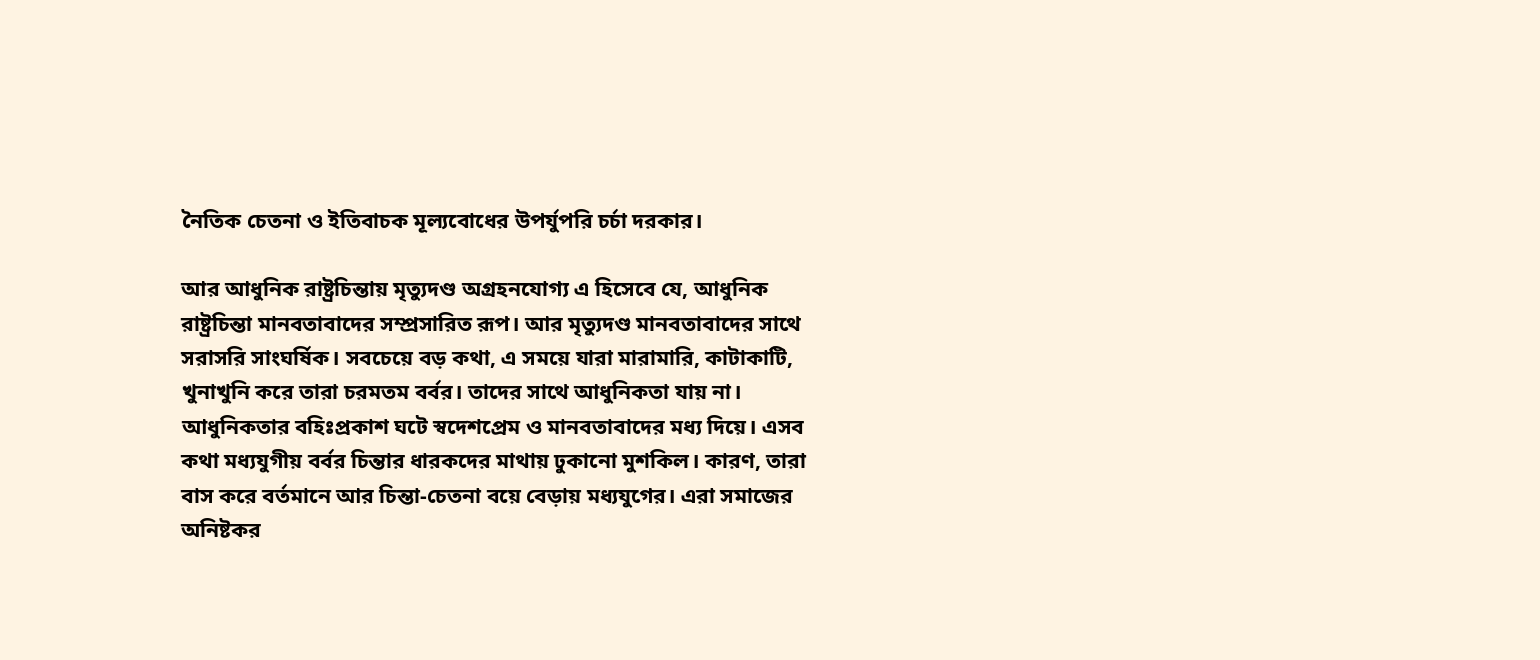নৈতিক চেতনা ও ইতিবাচক মূল্যবোধের উপর্যুপরি চর্চা দরকার।

আর আধুনিক রাষ্ট্রচিন্তায় মৃত্যুদণ্ড অগ্রহনযোগ্য এ হিসেবে যে, আধুনিক রাষ্ট্রচিন্তা মানবতাবাদের সম্প্রসারিত রূপ। আর মৃত্যুদণ্ড মানবতাবাদের সাথে সরাসরি সাংঘর্ষিক। সবচেয়ে বড় কথা, এ সময়ে যারা মারামারি, কাটাকাটি, খুনাখুনি করে তারা চরমতম বর্বর। তাদের সাথে আধুনিকতা যায় না। আধুনিকতার বহিঃপ্রকাশ ঘটে স্বদেশপ্রেম ও মানবতাবাদের মধ্য দিয়ে। এসব কথা মধ্যযুগীয় বর্বর চিন্তার ধারকদের মাথায় ঢুকানো মুশকিল। কারণ, তারা বাস করে বর্তমানে আর চিন্তা-চেতনা বয়ে বেড়ায় মধ্যযুগের। এরা সমাজের অনিষ্টকর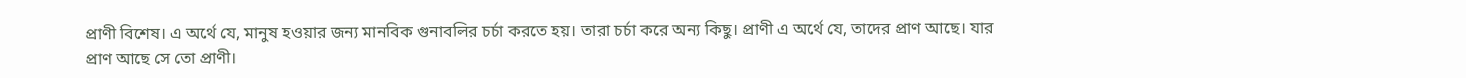প্রাণী বিশেষ। এ অর্থে যে, মানুষ হওয়ার জন্য মানবিক গুনাবলির চর্চা করতে হয়। তারা চর্চা করে অন্য কিছু। প্রাণী এ অর্থে যে, তাদের প্রাণ আছে। যার প্রাণ আছে সে তো প্রাণী।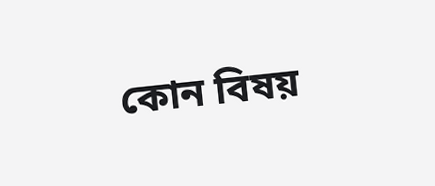কোন বিষয়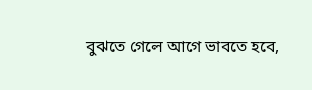বুঝতে গেলে আগে ভাবতে হবে,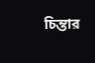চিন্তার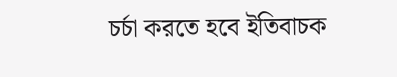চর্চা করতে হবে ইতিবাচক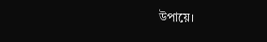উপায়ে।